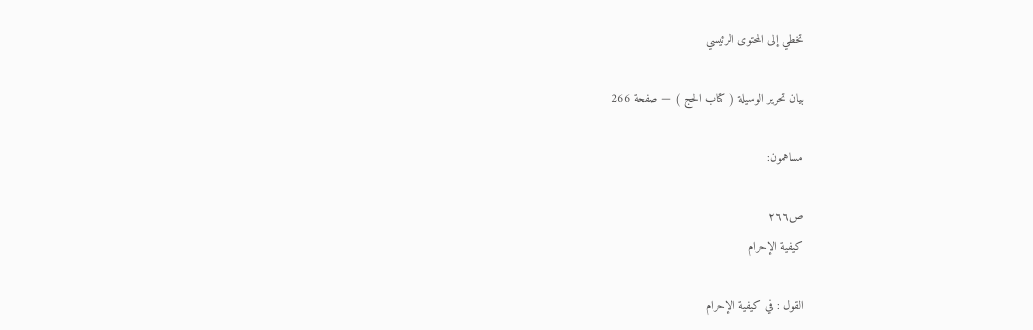تخطي إلى المحتوى الرئيسي

بيان تحرير الوسيلة ( كتاب الحج ) — صفحة 266

مساهمون:

ص٢٦٦
كيفية الإحرام

القول : في كيفية الإحرام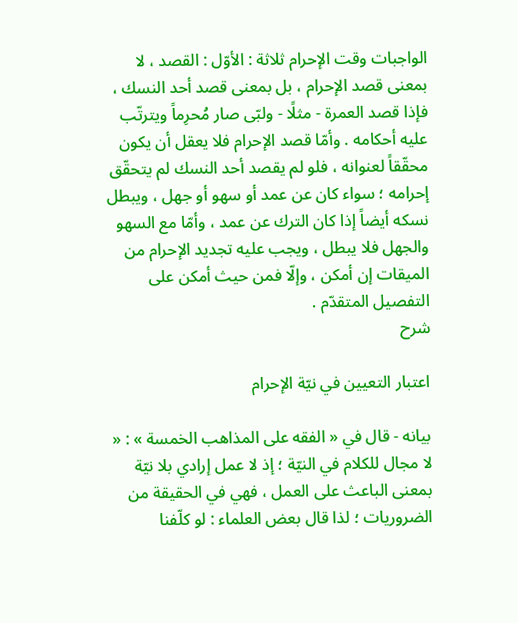الواجبات وقت الإحرام ثلاثة : الأوّل : القصد ، لا بمعنى قصد الإحرام ، بل بمعنى قصد أحد النسك ، فإذا قصد العمرة - مثلًا - ولبّى صار مُحرِماً ويترتّب عليه أحكامه . وأمّا قصد الإحرام فلا يعقل أن يكون محقّقاً لعنوانه ، فلو لم يقصد أحد النسك لم يتحقّق إحرامه ؛ سواء كان عن عمد أو سهو أو جهل ، ويبطل نسكه أيضاً إذا كان الترك عن عمد ، وأمّا مع السهو والجهل فلا يبطل ، ويجب عليه تجديد الإحرام من الميقات إن أمكن ، وإلّا فمن حيث أمكن على التفصيل المتقدّم .
شرح

اعتبار التعيين في نيّة الإحرام

بيانه - قال في « الفقه على المذاهب الخمسة » : « لا مجال للكلام في النيّة ؛ إذ لا عمل إرادي بلا نيّة بمعنى الباعث على العمل ، فهي في الحقيقة من الضروريات ؛ لذا قال بعض العلماء : لو كلّفنا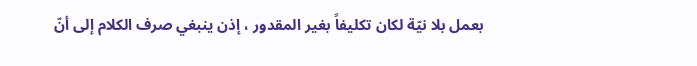بعمل بلا نيّة لكان تكليفاً بغير المقدور ، إذن ينبغي صرف الكلام إلى أنّ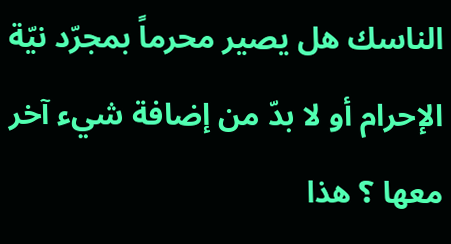الناسك هل يصير محرماً بمجرّد نيّة الإحرام أو لا بدّ من إضافة شيء آخر معها ؟ هذا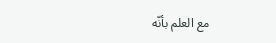مع العلم بأنّه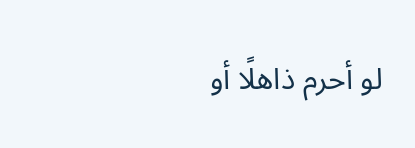لو أحرم ذاهلًا أو